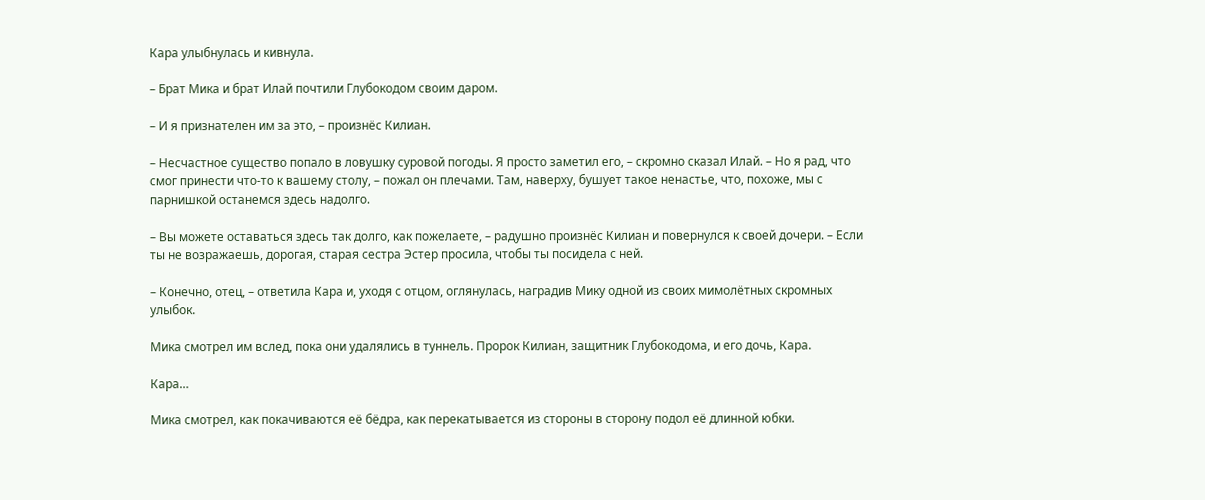Кара улыбнулась и кивнула.

– Брат Мика и брат Илай почтили Глубокодом своим даром.

– И я признателен им за это, – произнёс Килиан.

– Несчастное существо попало в ловушку суровой погоды. Я просто заметил его, – скромно сказал Илай. – Но я рад, что смог принести что-то к вашему столу, – пожал он плечами. Там, наверху, бушует такое ненастье, что, похоже, мы с парнишкой останемся здесь надолго.

– Вы можете оставаться здесь так долго, как пожелаете, – радушно произнёс Килиан и повернулся к своей дочери. – Если ты не возражаешь, дорогая, старая сестра Эстер просила, чтобы ты посидела с ней.

– Конечно, отец, – ответила Кара и, уходя с отцом, оглянулась, наградив Мику одной из своих мимолётных скромных улыбок.

Мика смотрел им вслед, пока они удалялись в туннель. Пророк Килиан, защитник Глубокодома, и его дочь, Кара.

Кара…

Мика смотрел, как покачиваются её бёдра, как перекатывается из стороны в сторону подол её длинной юбки.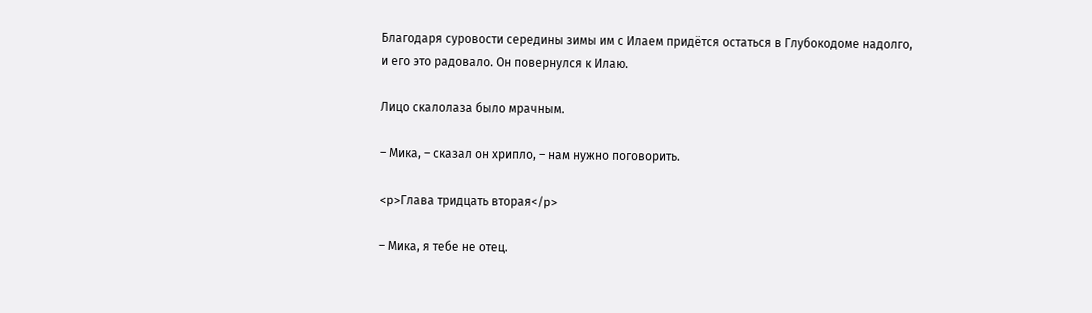Благодаря суровости середины зимы им с Илаем придётся остаться в Глубокодоме надолго, и его это радовало. Он повернулся к Илаю.

Лицо скалолаза было мрачным.

– Мика, – сказал он хрипло, – нам нужно поговорить.

<p>Глава тридцать вторая</p>

– Мика, я тебе не отец.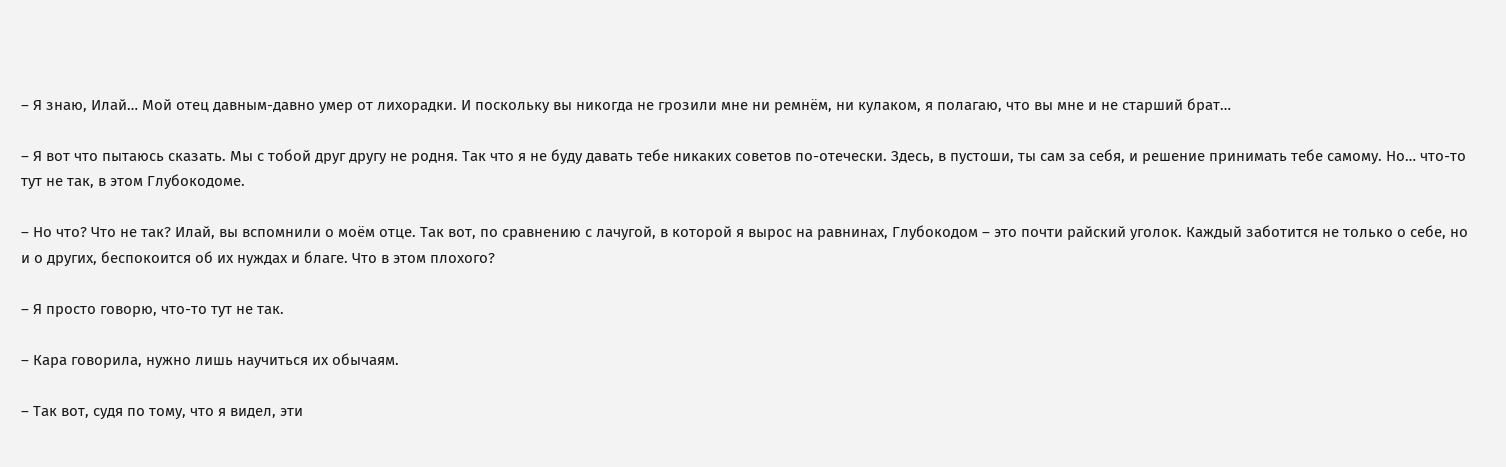– Я знаю, Илай… Мой отец давным-давно умер от лихорадки. И поскольку вы никогда не грозили мне ни ремнём, ни кулаком, я полагаю, что вы мне и не старший брат…

– Я вот что пытаюсь сказать. Мы с тобой друг другу не родня. Так что я не буду давать тебе никаких советов по-отечески. Здесь, в пустоши, ты сам за себя, и решение принимать тебе самому. Но… что-то тут не так, в этом Глубокодоме.

– Но что? Что не так? Илай, вы вспомнили о моём отце. Так вот, по сравнению с лачугой, в которой я вырос на равнинах, Глубокодом – это почти райский уголок. Каждый заботится не только о себе, но и о других, беспокоится об их нуждах и благе. Что в этом плохого?

– Я просто говорю, что-то тут не так.

– Кара говорила, нужно лишь научиться их обычаям.

– Так вот, судя по тому, что я видел, эти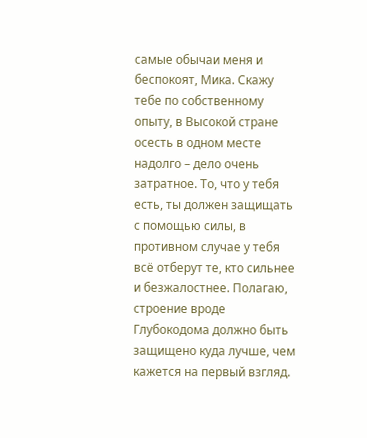самые обычаи меня и беспокоят, Мика. Скажу тебе по собственному опыту, в Высокой стране осесть в одном месте надолго – дело очень затратное. То, что у тебя есть, ты должен защищать с помощью силы, в противном случае у тебя всё отберут те, кто сильнее и безжалостнее. Полагаю, строение вроде Глубокодома должно быть защищено куда лучше, чем кажется на первый взгляд.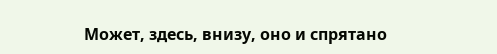Может, здесь, внизу, оно и спрятано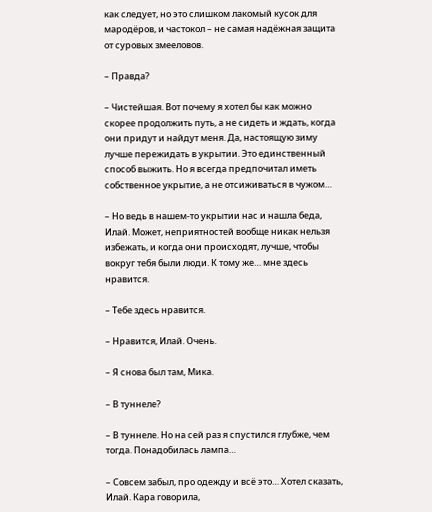как следует, но это слишком лакомый кусок для мародёров, и частокол – не самая надёжная защита от суровых змееловов.

– Правда?

– Чистейшая. Вот почему я хотел бы как можно скорее продолжить путь, а не сидеть и ждать, когда они придут и найдут меня. Да, настоящую зиму лучше пережидать в укрытии. Это единственный способ выжить. Но я всегда предпочитал иметь собственное укрытие, а не отсиживаться в чужом…

– Но ведь в нашем-то укрытии нас и нашла беда, Илай. Может, неприятностей вообще никак нельзя избежать, и когда они происходят, лучше, чтобы вокруг тебя были люди. К тому же… мне здесь нравится.

– Тебе здесь нравится.

– Нравится, Илай. Очень.

– Я снова был там, Мика.

– В туннеле?

– В туннеле. Но на сей раз я спустился глубже, чем тогда. Понадобилась лампа…

– Совсем забыл, про одежду и всё это… Хотел сказать, Илай. Кара говорила,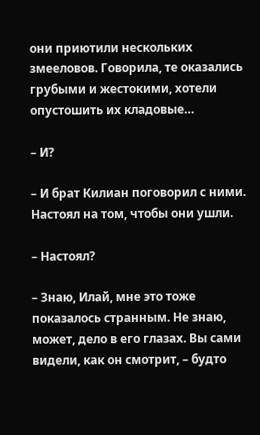они приютили нескольких змееловов. Говорила, те оказались грубыми и жестокими, хотели опустошить их кладовые…

– И?

– И брат Килиан поговорил с ними. Настоял на том, чтобы они ушли.

– Настоял?

– Знаю, Илай, мне это тоже показалось странным. Не знаю, может, дело в его глазах. Вы сами видели, как он смотрит, – будто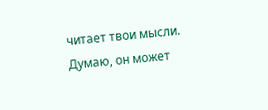читает твои мысли. Думаю, он может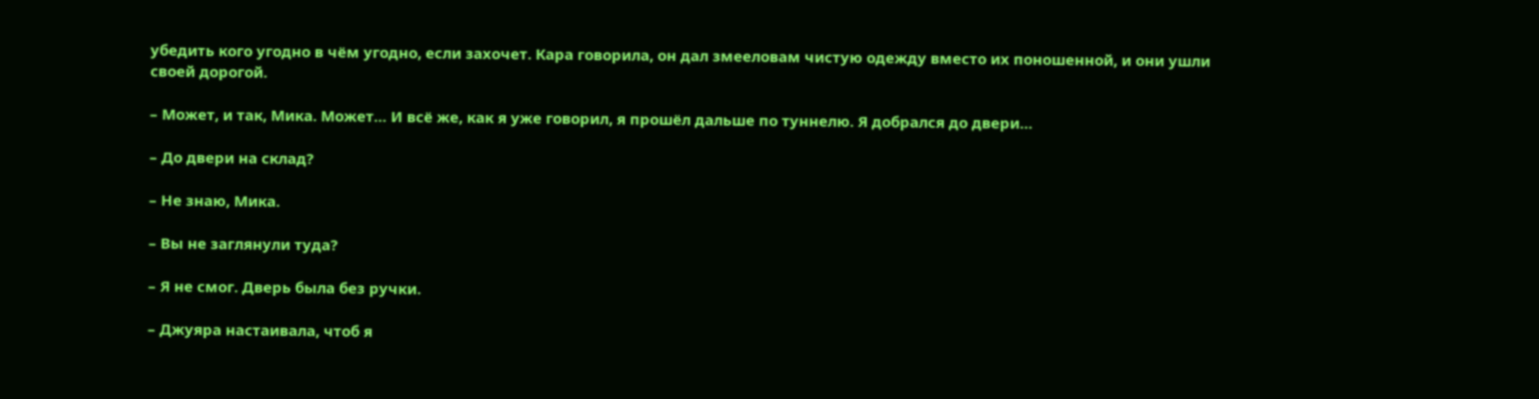убедить кого угодно в чём угодно, если захочет. Кара говорила, он дал змееловам чистую одежду вместо их поношенной, и они ушли своей дорогой.

– Может, и так, Мика. Может… И всё же, как я уже говорил, я прошёл дальше по туннелю. Я добрался до двери…

– До двери на склад?

– Не знаю, Мика.

– Вы не заглянули туда?

– Я не смог. Дверь была без ручки.

– Джуяра настаивала, чтоб я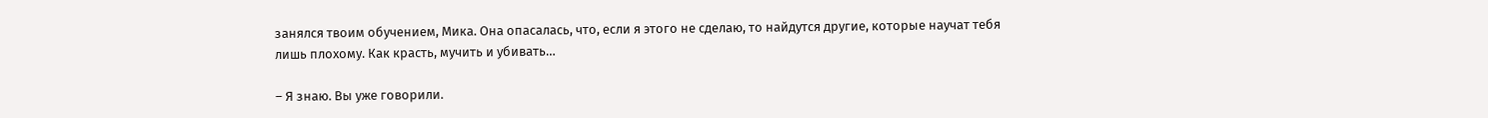занялся твоим обучением, Мика. Она опасалась, что, если я этого не сделаю, то найдутся другие, которые научат тебя лишь плохому. Как красть, мучить и убивать…

– Я знаю. Вы уже говорили.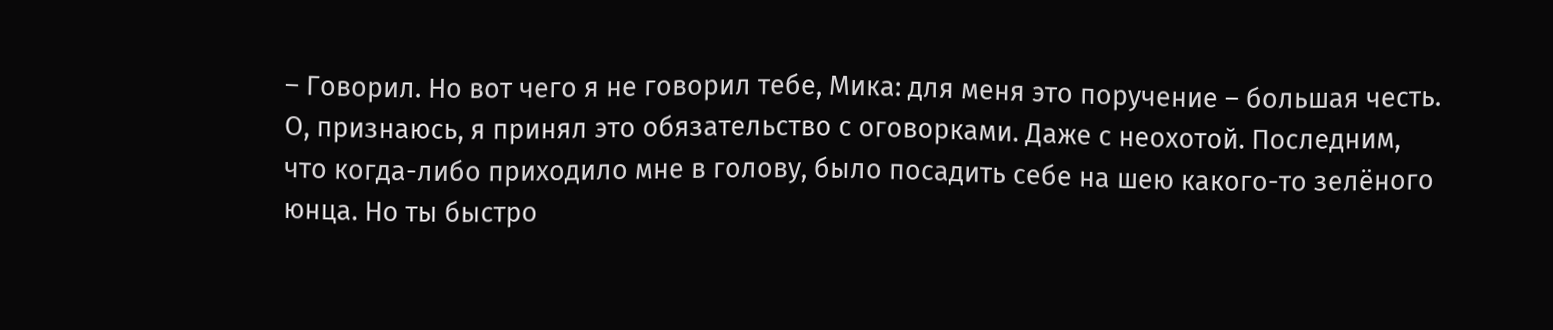– Говорил. Но вот чего я не говорил тебе, Мика: для меня это поручение – большая честь. О, признаюсь, я принял это обязательство с оговорками. Даже с неохотой. Последним, что когда-либо приходило мне в голову, было посадить себе на шею какого-то зелёного юнца. Но ты быстро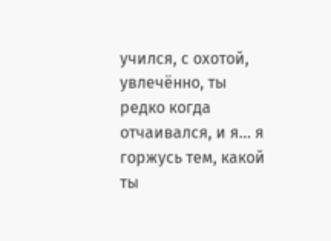учился, с охотой, увлечённо, ты редко когда отчаивался, и я… я горжусь тем, какой ты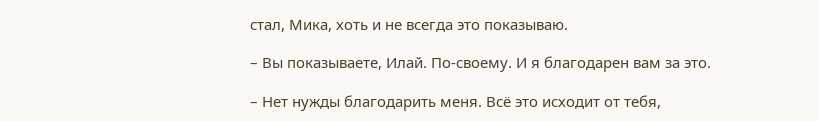стал, Мика, хоть и не всегда это показываю.

– Вы показываете, Илай. По-своему. И я благодарен вам за это.

– Нет нужды благодарить меня. Всё это исходит от тебя,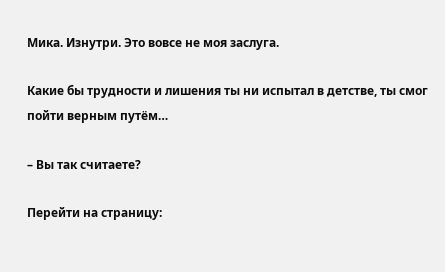Мика. Изнутри. Это вовсе не моя заслуга.

Какие бы трудности и лишения ты ни испытал в детстве, ты смог пойти верным путём…

– Вы так считаете?

Перейти на страницу: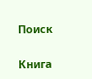Поиск

Книга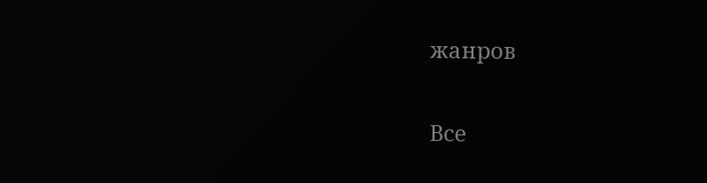жанров

Все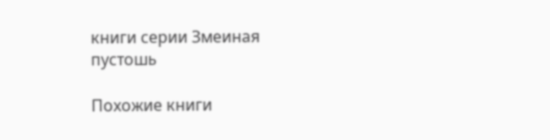книги серии Змеиная пустошь

Похожие книги